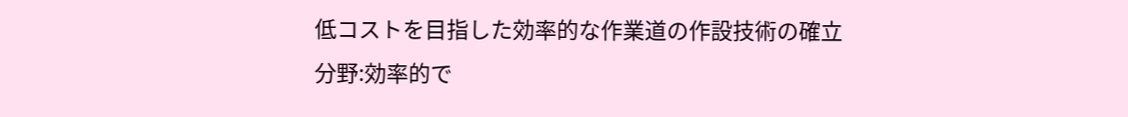低コストを目指した効率的な作業道の作設技術の確立
分野:効率的で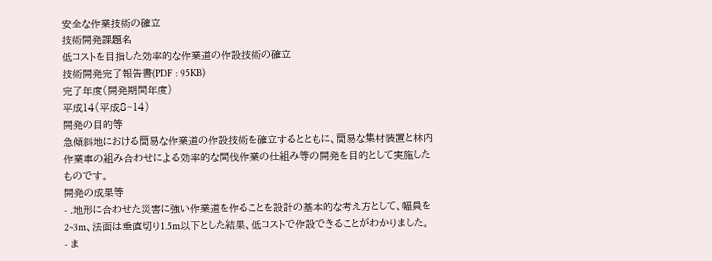安全な作業技術の確立
技術開発課題名
低コストを目指した効率的な作業道の作設技術の確立
技術開発完了報告書(PDF : 95KB)
完了年度(開発期間年度)
平成14(平成8~14)
開発の目的等
急傾斜地における簡易な作業道の作設技術を確立するとともに、簡易な集材装置と林内作業車の組み合わせによる効率的な間伐作業の仕組み等の開発を目的として実施したものです。
開発の成果等
- .地形に合わせた災害に強い作業道を作ることを設計の基本的な考え方として、幅員を2~3m、法面は垂直切り1.5m以下とした結果、低コストで作設できることがわかりました。
- ま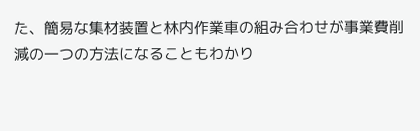た、簡易な集材装置と林内作業車の組み合わせが事業費削減の一つの方法になることもわかり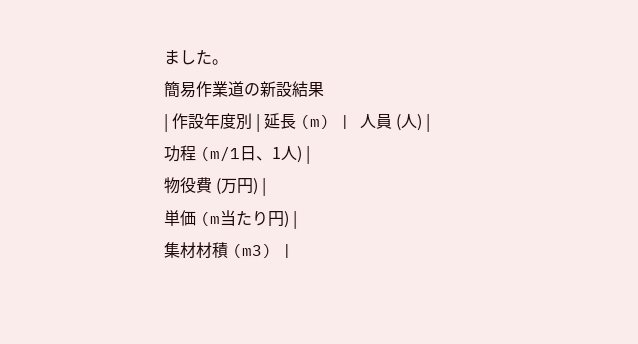ました。
簡易作業道の新設結果
| 作設年度別 | 延長 (m) | 人員 (人) |
功程 (m/1日、1人) |
物役費 (万円) |
単価 (m当たり円) |
集材材積 (m3) |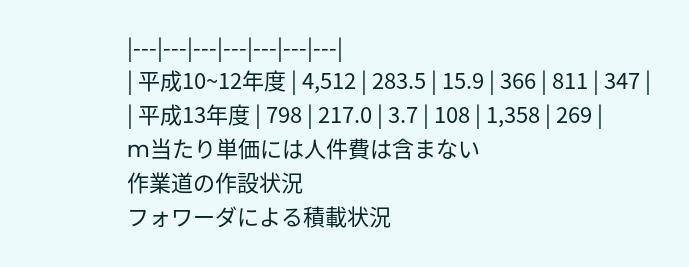|---|---|---|---|---|---|---|
| 平成10~12年度 | 4,512 | 283.5 | 15.9 | 366 | 811 | 347 |
| 平成13年度 | 798 | 217.0 | 3.7 | 108 | 1,358 | 269 |
m当たり単価には人件費は含まない
作業道の作設状況
フォワーダによる積載状況